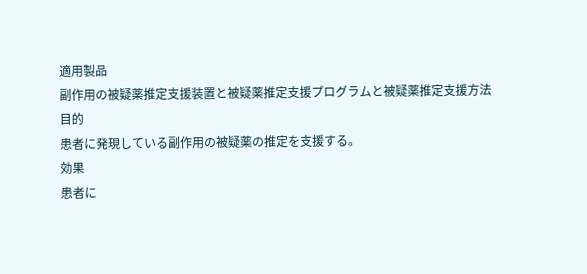適用製品
副作用の被疑薬推定支援装置と被疑薬推定支援プログラムと被疑薬推定支援方法
目的
患者に発現している副作用の被疑薬の推定を支援する。
効果
患者に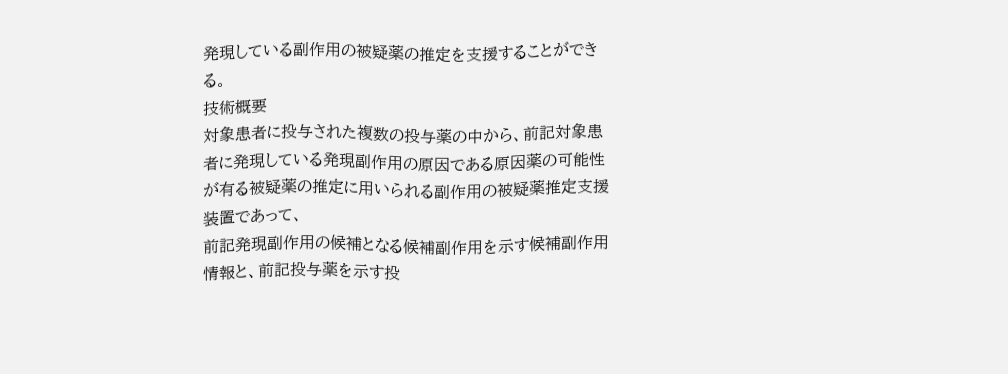発現している副作用の被疑薬の推定を支援することができる。
技術概要
対象患者に投与された複数の投与薬の中から、前記対象患者に発現している発現副作用の原因である原因薬の可能性が有る被疑薬の推定に用いられる副作用の被疑薬推定支援装置であって、
前記発現副作用の候補となる候補副作用を示す候補副作用情報と、前記投与薬を示す投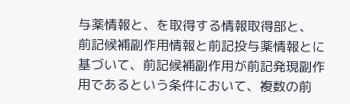与薬情報と、を取得する情報取得部と、
前記候補副作用情報と前記投与薬情報とに基づいて、前記候補副作用が前記発現副作用であるという条件において、複数の前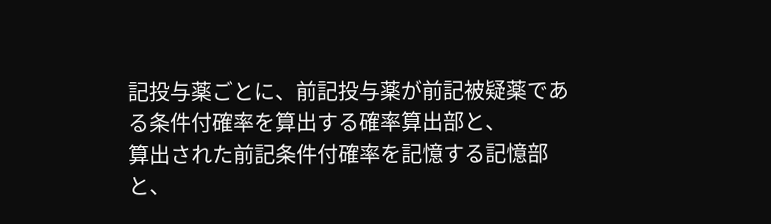記投与薬ごとに、前記投与薬が前記被疑薬である条件付確率を算出する確率算出部と、
算出された前記条件付確率を記憶する記憶部と、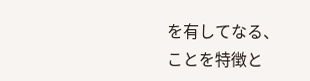を有してなる、
ことを特徴と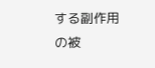する副作用の被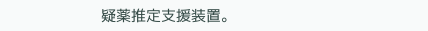疑薬推定支援装置。